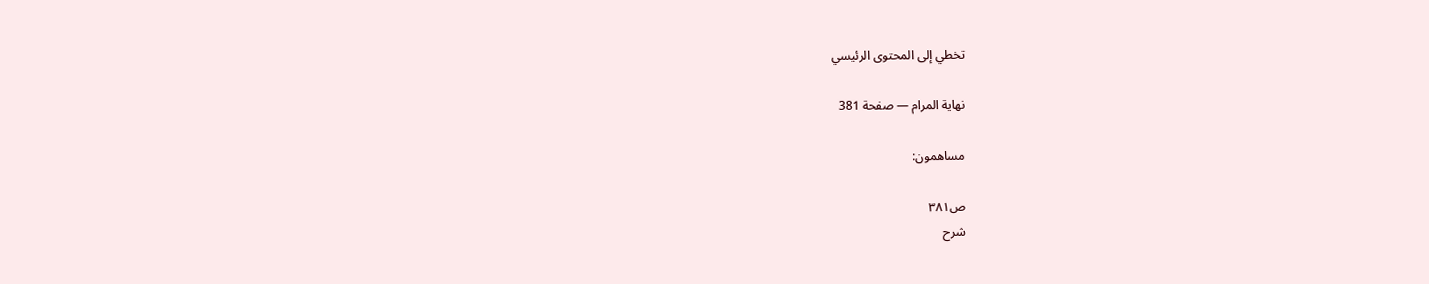تخطي إلى المحتوى الرئيسي

نهاية المرام — صفحة 381

مساهمون:

ص٣٨١
شرح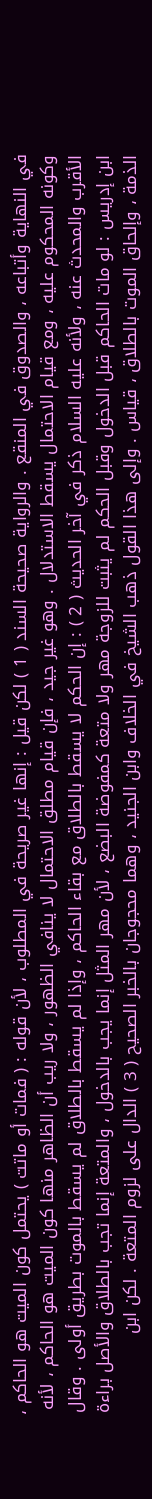في النهاية وأتباعه ، والصدوق في المنقع . والرواية صحيحة السند ( 1 ) لكن قيل : إنها غير صريحة في المطلوب ، لأن قوله : ( فمات أو ماتت ) يحتمل كون الميت هو الحاكم ، وكونه المحكوم عليه ، ومع قيام الاحتمال يسقط الاستدلال . وهو غير جيد ، فإن قيام مطلق الاحتمال لا ينافي الظهور ، ولا ريب أن الظاهر منها كون الميت هو الحاكم ، لأنه الأقرب والمحدث عنه ، ولأنه عليه السلام ذكر في آخر الحديث ( 2 ) : إن الحكم لا يسقط بالطلاق مع بقاء الحاكم ، وإذا لم يسقط بالطلاق لم يسقط بالموت بطريق أولى . وقال ابن إدريس : لو مات الحاكم قبل الدخول وقبل الحكم لم يثبت للزوجة مهر ولا متعة كمفوضة البضع ، لأن مهر المثل إنما يجب بالدخول ، والمتعة إنما تجب بالطلاق والأصل براءة الذمة ، وإلحاق الموت بالطلاق ، قياس . وإلى هذا القول ذهب الشيخ في الخلاف وابن الجنيد ، وهما محجوجان بالخبر الصحيح ( 3 ) الدال على لزوم المتعة . لكن ابن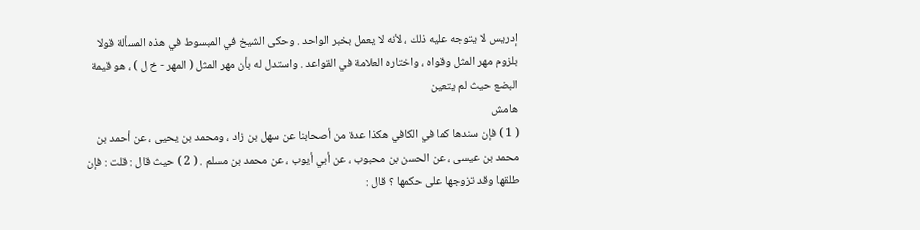إدريس لا يتوجه عليه ذلك ، لأنه لا يعمل بخبر الواحد . وحكى الشيخ في المبسوط في هذه المسألة قولا بلزوم مهر المثل وقواه ، واختاره العلامة في القواعد . واستدل له بأن مهر المثل ( المهر - خ ل ) ، هو قيمة البضع حيث لم يتعين
هامش
( 1 ) فإن سندها كما في الكافي هكذا عدة من أصحابنا عن سهل بن زاد ، ومحمد بن يحيى ، عن أحمد بن محمد بن عيسى ، عن الحسن بن محبوب ، عن أبي أيوب ، عن محمد بن مسلم . ( 2 ) حيث قال : قلت : فإن طلقها وقد تزوجها على حكمها ؟ قال :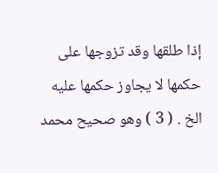إذا طلقها وقد تزوجها على حكمها لا يجاوز حكمها عليه الخ . ( 3 ) وهو صحيح محمد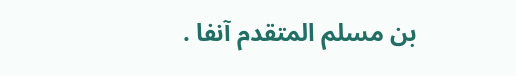بن مسلم المتقدم آنفا .